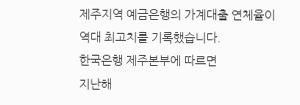제주지역 예금은행의 가계대출 연체율이
역대 최고치를 기록했습니다.
한국은행 제주본부에 따르면
지난해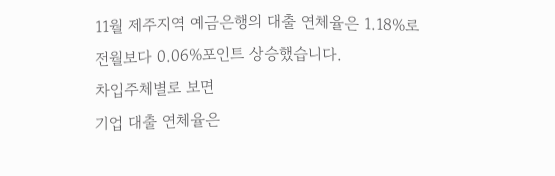11월 제주지역 예금은행의 대출 연체율은 1.18%로
전월보다 0.06%포인트 상승했습니다.
차입주체별로 보면
기업 대출 연체율은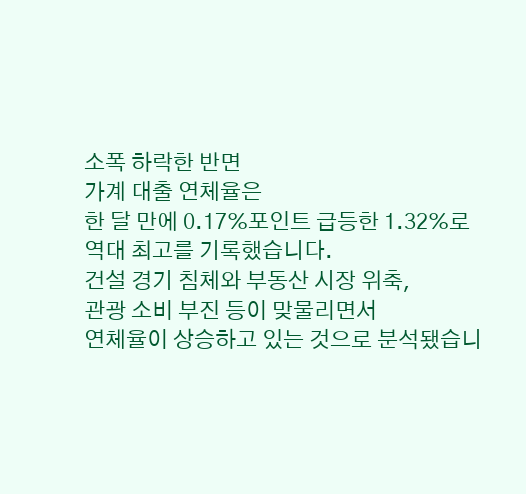소폭 하락한 반면
가계 대출 연체율은
한 달 만에 0.17%포인트 급등한 1.32%로
역대 최고를 기록했습니다.
건설 경기 침체와 부동산 시장 위축,
관광 소비 부진 등이 맞물리면서
연체율이 상승하고 있는 것으로 분석됐습니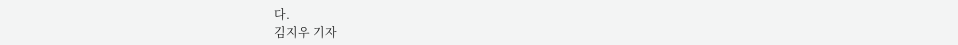다.
김지우 기자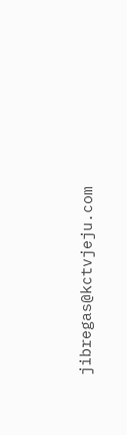jibregas@kctvjeju.com